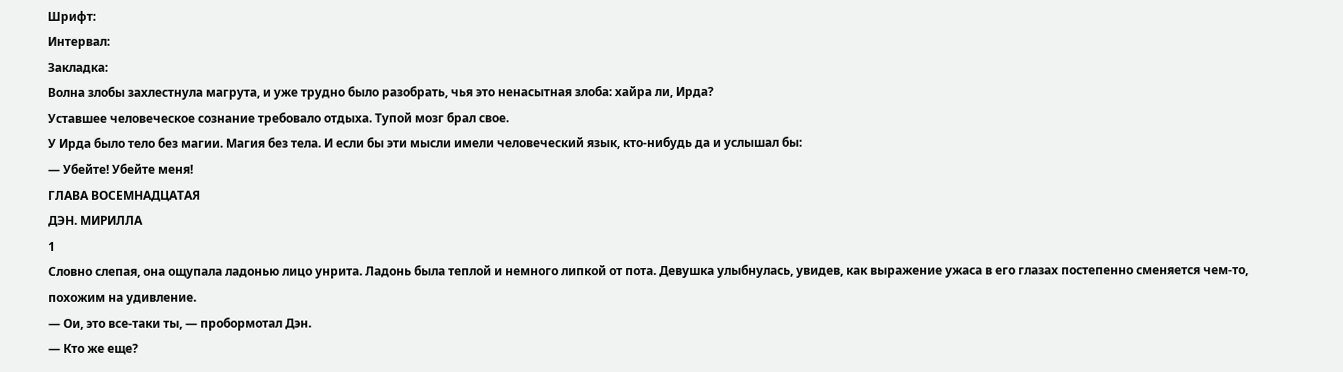Шрифт:
Интервал:
Закладка:
Волна злобы захлестнула магрута, и уже трудно было разобрать, чья это ненасытная злоба: хайра ли, Ирда?
Уставшее человеческое сознание требовало отдыха. Тупой мозг брал свое.
У Ирда было тело без магии. Магия без тела. И если бы эти мысли имели человеческий язык, кто-нибудь да и услышал бы:
— Убейте! Убейте меня!
ГЛАВА ВОСЕМНАДЦАТАЯ
ДЭН. МИРИЛЛА
1
Словно слепая, она ощупала ладонью лицо унрита. Ладонь была теплой и немного липкой от пота. Девушка улыбнулась, увидев, как выражение ужаса в его глазах постепенно сменяется чем-то, похожим на удивление.
— Ои, это все-таки ты, — пробормотал Дэн.
— Кто же еще?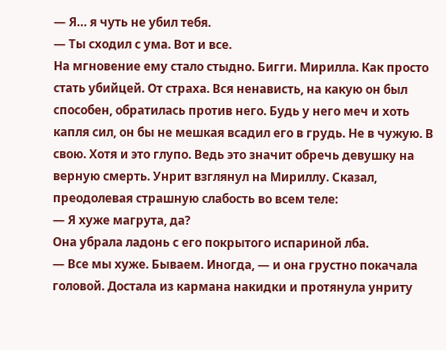— Я… я чуть не убил тебя.
— Ты сходил с ума. Вот и все.
На мгновение ему стало стыдно. Бигги. Мирилла. Как просто стать убийцей. От страха. Вся ненависть, на какую он был способен, обратилась против него. Будь у него меч и хоть капля сил, он бы не мешкая всадил его в грудь. Не в чужую. В свою. Хотя и это глупо. Ведь это значит обречь девушку на верную смерть. Унрит взглянул на Мириллу. Сказал, преодолевая страшную слабость во всем теле:
— Я хуже магрута, да?
Она убрала ладонь с его покрытого испариной лба.
— Все мы хуже. Бываем. Иногда, — и она грустно покачала головой. Достала из кармана накидки и протянула унриту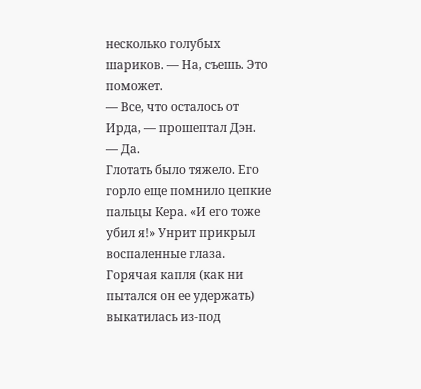несколько голубых шариков. — На, съешь. Это поможет.
— Все, что осталось от Ирда, — прошептал Дэн.
— Да.
Глотать было тяжело. Его горло еще помнило цепкие пальцы Кера. «И его тоже убил я!» Унрит прикрыл воспаленные глаза. Горячая капля (как ни пытался он ее удержать) выкатилась из-под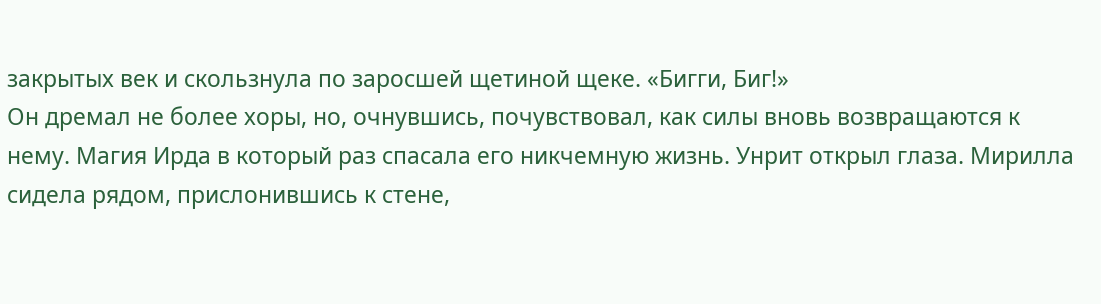закрытых век и скользнула по заросшей щетиной щеке. «Бигги, Биг!»
Он дремал не более хоры, но, очнувшись, почувствовал, как силы вновь возвращаются к нему. Магия Ирда в который раз спасала его никчемную жизнь. Унрит открыл глаза. Мирилла сидела рядом, прислонившись к стене,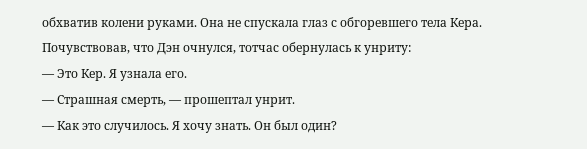обхватив колени руками. Она не спускала глаз с обгоревшего тела Кера. Почувствовав, что Дэн очнулся, тотчас обернулась к унриту:
— Это Кер. Я узнала его.
— Страшная смерть, — прошептал унрит.
— Как это случилось. Я хочу знать. Он был один?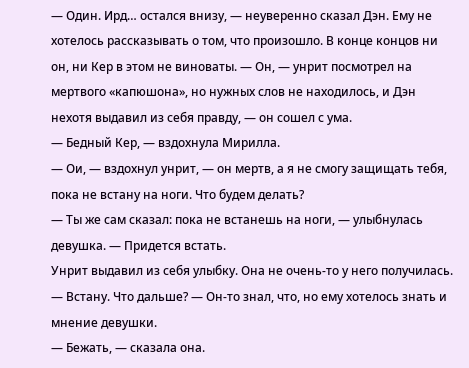— Один. Ирд… остался внизу, — неуверенно сказал Дэн. Ему не хотелось рассказывать о том, что произошло. В конце концов ни он, ни Кер в этом не виноваты. — Он, — унрит посмотрел на мертвого «капюшона», но нужных слов не находилось, и Дэн нехотя выдавил из себя правду, — он сошел с ума.
— Бедный Кер, — вздохнула Мирилла.
— Ои, — вздохнул унрит, — он мертв, а я не смогу защищать тебя, пока не встану на ноги. Что будем делать?
— Ты же сам сказал: пока не встанешь на ноги, — улыбнулась девушка. — Придется встать.
Унрит выдавил из себя улыбку. Она не очень-то у него получилась.
— Встану. Что дальше? — Он-то знал, что, но ему хотелось знать и мнение девушки.
— Бежать, — сказала она.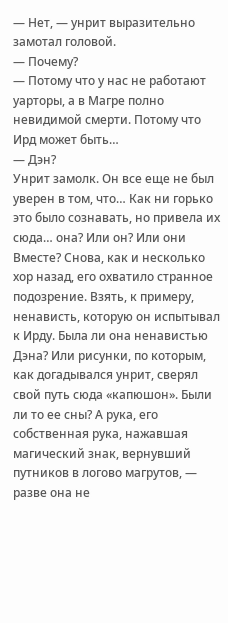— Нет, — унрит выразительно замотал головой.
— Почему?
— Потому что у нас не работают уарторы, а в Магре полно невидимой смерти. Потому что Ирд может быть…
— Дэн?
Унрит замолк. Он все еще не был уверен в том, что… Как ни горько это было сознавать, но привела их сюда… она? Или он? Или они Вместе? Снова, как и несколько хор назад, его охватило странное подозрение. Взять, к примеру, ненависть, которую он испытывал к Ирду. Была ли она ненавистью Дэна? Или рисунки, по которым, как догадывался унрит, сверял свой путь сюда «капюшон». Были ли то ее сны? А рука, его собственная рука, нажавшая магический знак, вернувший путников в логово магрутов, — разве она не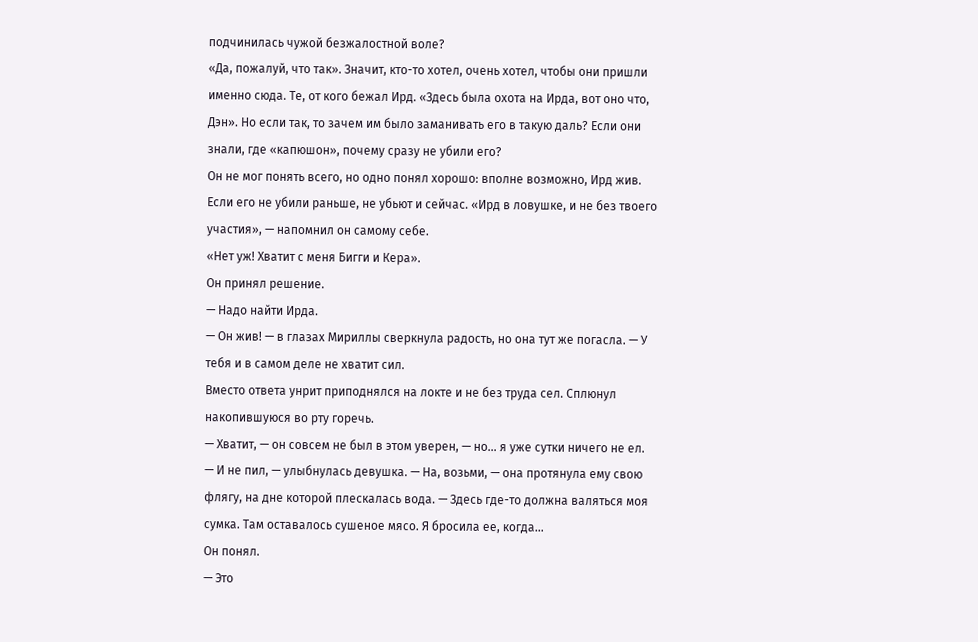подчинилась чужой безжалостной воле?
«Да, пожалуй, что так». Значит, кто-то хотел, очень хотел, чтобы они пришли именно сюда. Те, от кого бежал Ирд. «Здесь была охота на Ирда, вот оно что, Дэн». Но если так, то зачем им было заманивать его в такую даль? Если они знали, где «капюшон», почему сразу не убили его?
Он не мог понять всего, но одно понял хорошо: вполне возможно, Ирд жив. Если его не убили раньше, не убьют и сейчас. «Ирд в ловушке, и не без твоего участия», — напомнил он самому себе.
«Нет уж! Хватит с меня Бигги и Кера».
Он принял решение.
— Надо найти Ирда.
— Он жив! — в глазах Мириллы сверкнула радость, но она тут же погасла. — У тебя и в самом деле не хватит сил.
Вместо ответа унрит приподнялся на локте и не без труда сел. Сплюнул накопившуюся во рту горечь.
— Хватит, — он совсем не был в этом уверен, — но… я уже сутки ничего не ел.
— И не пил, — улыбнулась девушка. — На, возьми, — она протянула ему свою флягу, на дне которой плескалась вода. — Здесь где-то должна валяться моя сумка. Там оставалось сушеное мясо. Я бросила ее, когда…
Он понял.
— Это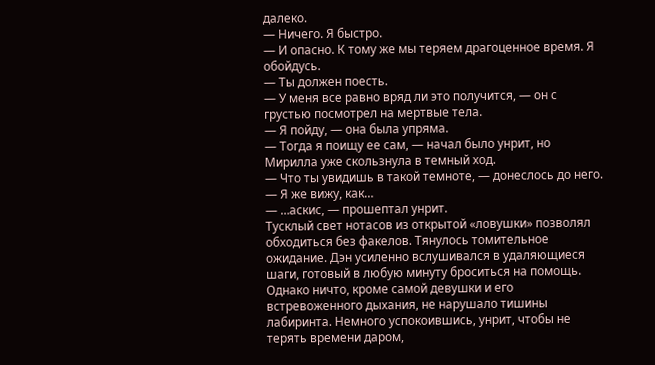далеко.
— Ничего. Я быстро.
— И опасно. К тому же мы теряем драгоценное время. Я обойдусь.
— Ты должен поесть.
— У меня все равно вряд ли это получится, — он с грустью посмотрел на мертвые тела.
— Я пойду, — она была упряма.
— Тогда я поищу ее сам, — начал было унрит, но Мирилла уже скользнула в темный ход.
— Что ты увидишь в такой темноте, — донеслось до него. — Я же вижу, как…
— …аскис, — прошептал унрит.
Тусклый свет нотасов из открытой «ловушки» позволял обходиться без факелов. Тянулось томительное ожидание. Дэн усиленно вслушивался в удаляющиеся шаги, готовый в любую минуту броситься на помощь. Однако ничто, кроме самой девушки и его встревоженного дыхания, не нарушало тишины лабиринта. Немного успокоившись, унрит, чтобы не терять времени даром,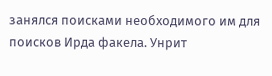занялся поисками необходимого им для поисков Ирда факела. Унрит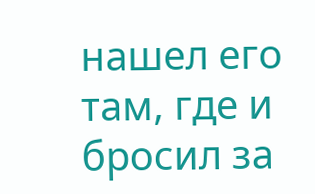нашел его там, где и бросил за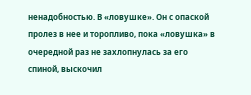ненадобностью. В «ловушке». Он с опаской пролез в нее и торопливо, пока «ловушка» в очередной раз не захлопнулась за его спиной, выскочил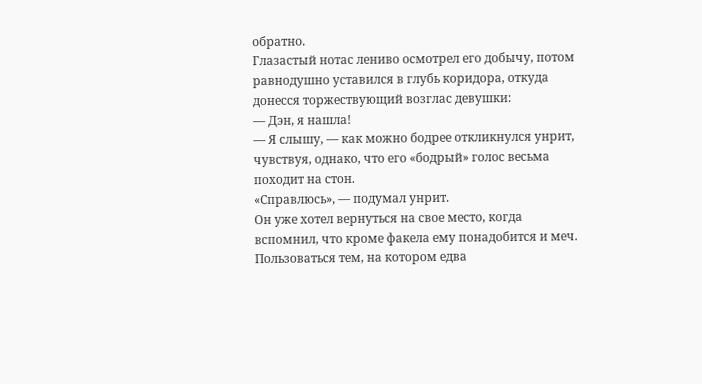обратно.
Глазастый нотас лениво осмотрел его добычу, потом равнодушно уставился в глубь коридора, откуда донесся торжествующий возглас девушки:
— Дэн, я нашла!
— Я слышу, — как можно бодрее откликнулся унрит, чувствуя, однако, что его «бодрый» голос весьма походит на стон.
«Справлюсь», — подумал унрит.
Он уже хотел вернуться на свое место, когда вспомнил, что кроме факела ему понадобится и меч. Пользоваться тем, на котором едва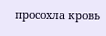просохла кровь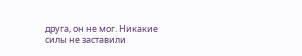друга, он не мог. Никакие силы не заставили